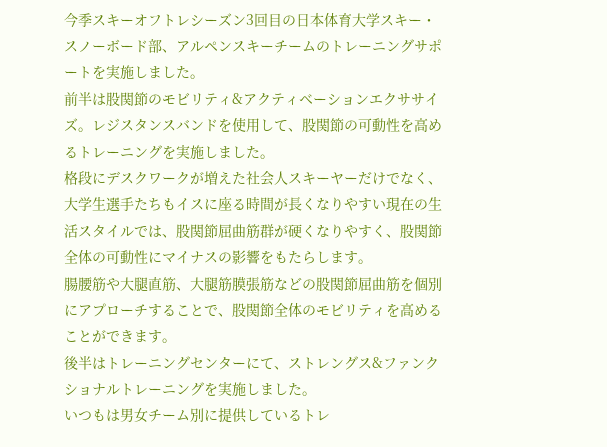今季スキーオフトレシーズン3回目の日本体育大学スキー・スノーボード部、アルペンスキーチームのトレーニングサポートを実施しました。
前半は股関節のモビリティ&アクティベーションエクササイズ。レジスタンスバンドを使用して、股関節の可動性を高めるトレーニングを実施しました。
格段にデスクワークが増えた社会人スキーヤーだけでなく、大学生選手たちもイスに座る時間が長くなりやすい現在の生活スタイルでは、股関節屈曲筋群が硬くなりやすく、股関節全体の可動性にマイナスの影響をもたらします。
腸腰筋や大腿直筋、大腿筋膜張筋などの股関節屈曲筋を個別にアプローチすることで、股関節全体のモビリティを高めることができます。
後半はトレーニングセンターにて、ストレングス&ファンクショナルトレーニングを実施しました。
いつもは男女チーム別に提供しているトレ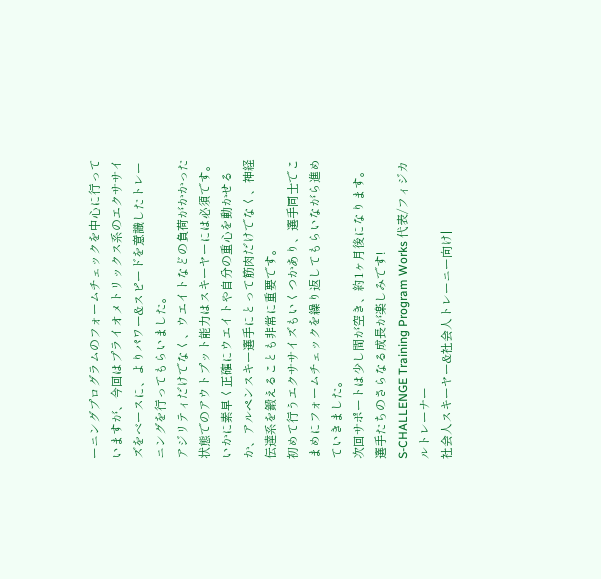ーニングプログラムのフォームチェックを中心に行っていますが、今回はプライオメトリックス系のエクササイズをベースに、よりパワー&スピードを意識したトレーニングを行ってもらいました。
アジリティだけでなく、ウエイトなどの負荷がかかった状態でのアウトプット能力はスキーヤーには必須です。
いかに素早く正確にウエイトや自分の重心を動かせるか、アルペンスキー選手にとって筋肉だけでなく、神経伝達系を鍛えることも非常に重要です。
初めて行うエクササイズもいくつかあり、選手同士でこまめにフォームチェックを繰り返してもらいながら進めていきました。
次回サポートは少し間が空き、約1ヶ月後になります。選手たちのさらなる成長が楽しみです!
S-CHALLENGE Training Program Works 代表/フィジカルトレーナー
社会人スキーヤー&社会人トレーニー向け|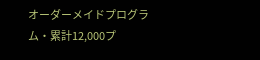オーダーメイドプログラム・累計12,000プ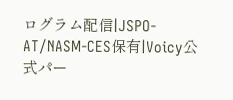ログラム配信|JSPO-AT/NASM-CES保有|Voicy公式パー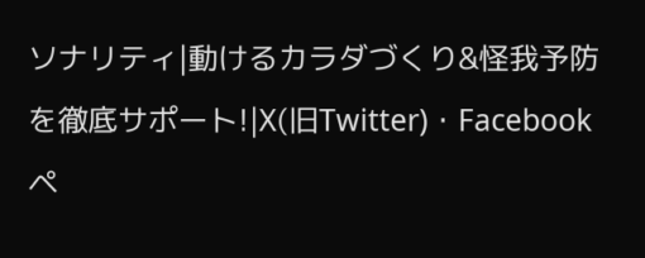ソナリティ|動けるカラダづくり&怪我予防を徹底サポート!|X(旧Twitter)・Facebookペ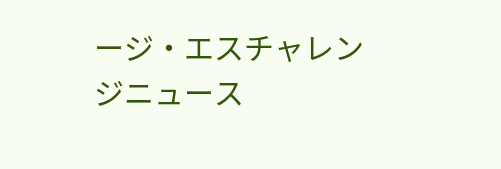ージ・エスチャレンジニュース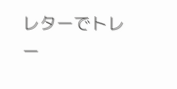レターでトレー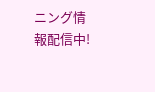ニング情報配信中!